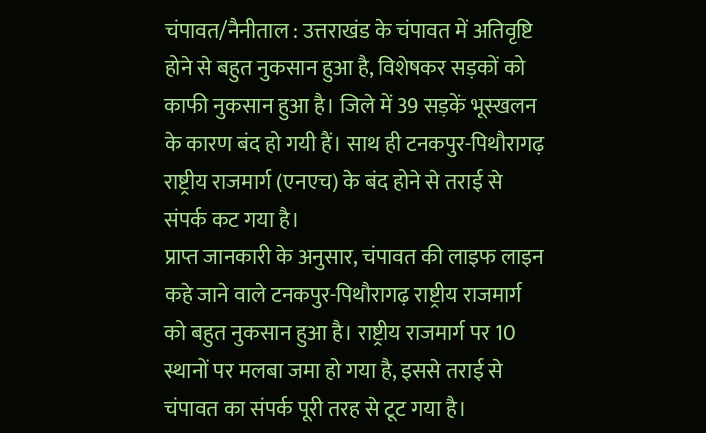चंपावत/नैनीताल : उत्तराखंड के चंपावत में अतिवृष्टि होने से बहुत नुकसान हुआ है, विशेषकर सड़कों को काफी नुकसान हुआ है। जिले में 39 सड़कें भूस्खलन के कारण बंद हो गयी हैं। साथ ही टनकपुर-पिथौरागढ़ राष्ट्रीय राजमार्ग (एनएच) के बंद होने से तराई से संपर्क कट गया है।
प्राप्त जानकारी के अनुसार, चंपावत की लाइफ लाइन कहे जाने वाले टनकपुर-पिथौरागढ़ राष्ट्रीय राजमार्ग को बहुत नुकसान हुआ है। राष्ट्रीय राजमार्ग पर 10 स्थानों पर मलबा जमा हो गया है, इससे तराई से चंपावत का संपर्क पूरी तरह से टूट गया है।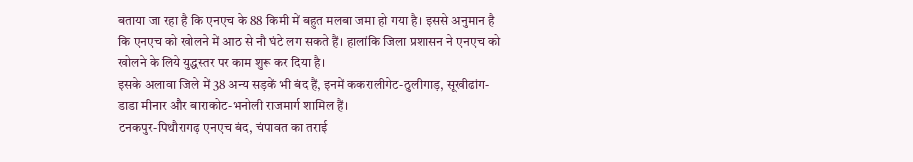बताया जा रहा है कि एनएच के 88 किमी में बहुत मलबा जमा हो गया है। इससे अनुमान है कि एनएच को खोलने में आठ से नौ घंटे लग सकते हैं। हालांकि जिला प्रशासन ने एनएच को खोलने के लिये युद्धस्तर पर काम शुरू कर दिया है।
इसके अलावा जिले में 38 अन्य सड़कें भी बंद हैं, इनमें ककरालीगेट-ठुलीगाड़, सूखीढांग-डाडा मीनार और बाराकोट-भनोली राजमार्ग शामिल हैं।
टनकपुर-पिथौरागढ़ एनएच बंद, चंपावत का तराई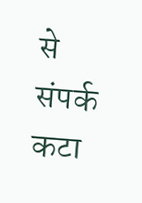से संपर्क कटा